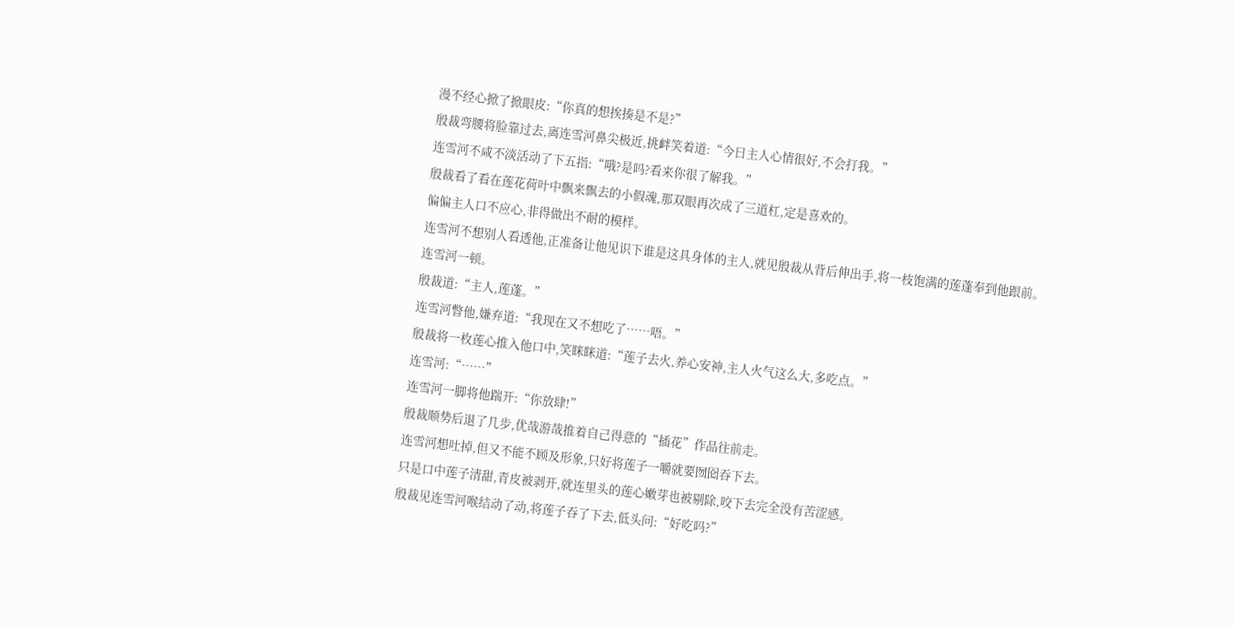漫不经心掀了掀眼皮:“你真的想挨揍是不是?”
殷裁弯腰将脸靠过去,离连雪河鼻尖极近,挑衅笑着道:“今日主人心情很好,不会打我。”
连雪河不咸不淡活动了下五指:“哦?是吗?看来你很了解我。”
殷裁看了看在莲花荷叶中飘来飘去的小假魂,那双眼再次成了三道杠,定是喜欢的。
偏偏主人口不应心,非得做出不耐的模样。
连雪河不想别人看透他,正准备让他见识下谁是这具身体的主人,就见殷裁从背后伸出手,将一枝饱满的莲蓬奉到他跟前。
连雪河一顿。
殷裁道:“主人,莲蓬。”
连雪河瞥他,嫌弃道:“我现在又不想吃了……唔。”
殷裁将一枚莲心推入他口中,笑眯眯道:“莲子去火,养心安神,主人火气这么大,多吃点。”
连雪河:“……”
连雪河一脚将他踹开:“你放肆!”
殷裁顺势后退了几步,优哉游哉推着自己得意的“插花”作品往前走。
连雪河想吐掉,但又不能不顾及形象,只好将莲子一嚼就要囫囵吞下去。
只是口中莲子清甜,青皮被剥开,就连里头的莲心嫩芽也被剔除,咬下去完全没有苦涩感。
殷裁见连雪河喉结动了动,将莲子吞了下去,低头问:“好吃吗?”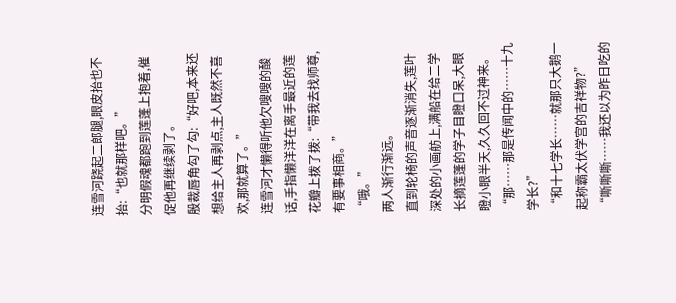连雪河跷起二郎腿,眼皮抬也不抬:“也就那样吧。”
分明假魂都跑到莲蓬上抱着,催促他再继续剥了。
殷裁唇角勾了勾:“好吧,本来还想给主人再剥点,主人既然不喜欢,那就算了。”
连雪河才懒得听他欠嗖嗖的酸话,手指懒洋洋在离手最近的莲花瓣上拨了拨:“带我去找师尊,有要事相商。”
“哦。”
两人渐行渐远。
直到轮椅的声音逐渐消失,莲叶深处的小画舫上,满船在给二学长摘莲蓬的学子目瞪口呆,大眼瞪小眼半天,久久回不过神来。
“那……那是传闻中的……十九学长?”
“和十七学长……就那只大鹅一起称霸太伏学宫的吉祥物?”
“嘶嘶嘶……我还以为昨日吃的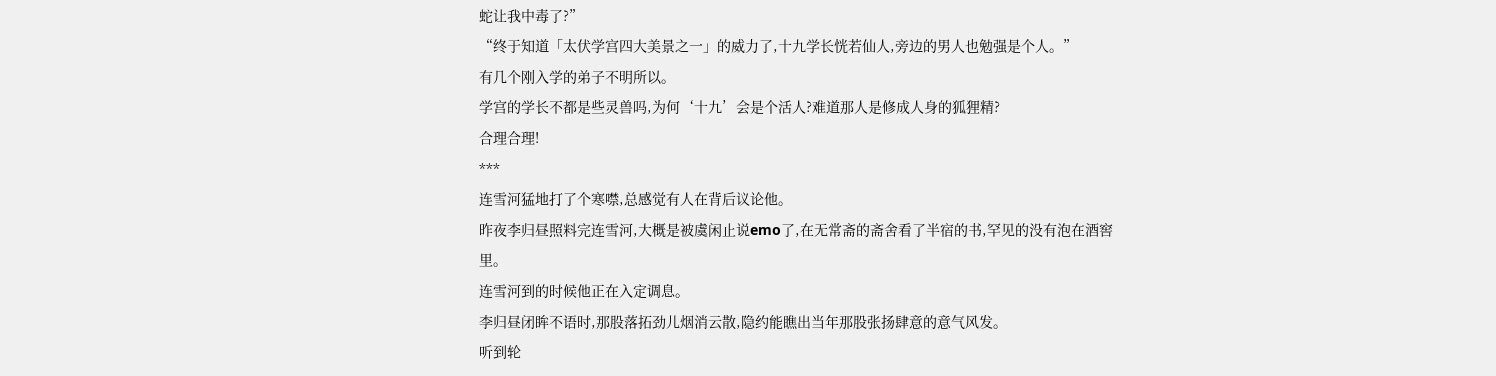蛇让我中毒了?”
“终于知道「太伏学宫四大美景之一」的威力了,十九学长恍若仙人,旁边的男人也勉强是个人。”
有几个刚入学的弟子不明所以。
学宫的学长不都是些灵兽吗,为何‘十九’会是个活人?难道那人是修成人身的狐狸精?
合理合理!
***
连雪河猛地打了个寒噤,总感觉有人在背后议论他。
昨夜李归昼照料完连雪河,大概是被虞闲止说emo了,在无常斋的斋舍看了半宿的书,罕见的没有泡在酒窖里。
连雪河到的时候他正在入定调息。
李归昼闭眸不语时,那股落拓劲儿烟消云散,隐约能瞧出当年那股张扬肆意的意气风发。
听到轮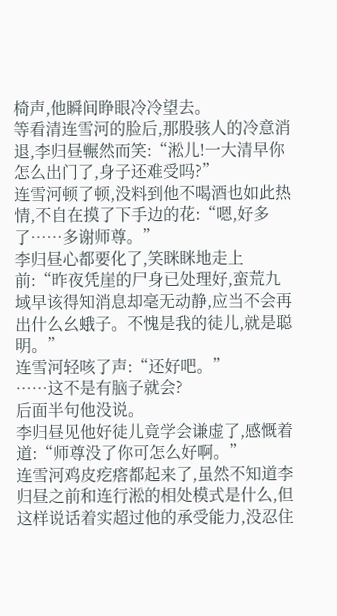椅声,他瞬间睁眼冷冷望去。
等看清连雪河的脸后,那股骇人的冷意消退,李归昼冁然而笑:“淞儿!一大清早你怎么出门了,身子还难受吗?”
连雪河顿了顿,没料到他不喝酒也如此热情,不自在摸了下手边的花:“嗯,好多了……多谢师尊。”
李归昼心都要化了,笑眯眯地走上前:“昨夜凭崖的尸身已处理好,蛮荒九域早该得知消息却毫无动静,应当不会再出什么幺蛾子。不愧是我的徒儿,就是聪明。”
连雪河轻咳了声:“还好吧。”
……这不是有脑子就会?
后面半句他没说。
李归昼见他好徒儿竟学会谦虚了,感慨着道:“师尊没了你可怎么好啊。”
连雪河鸡皮疙瘩都起来了,虽然不知道李归昼之前和连行淞的相处模式是什么,但这样说话着实超过他的承受能力,没忍住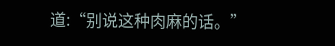道:“别说这种肉麻的话。”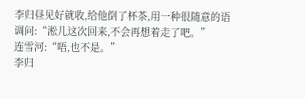李归昼见好就收,给他倒了杯茶,用一种很随意的语调问:“淞儿这次回来,不会再想着走了吧。”
连雪河:“唔,也不是。”
李归